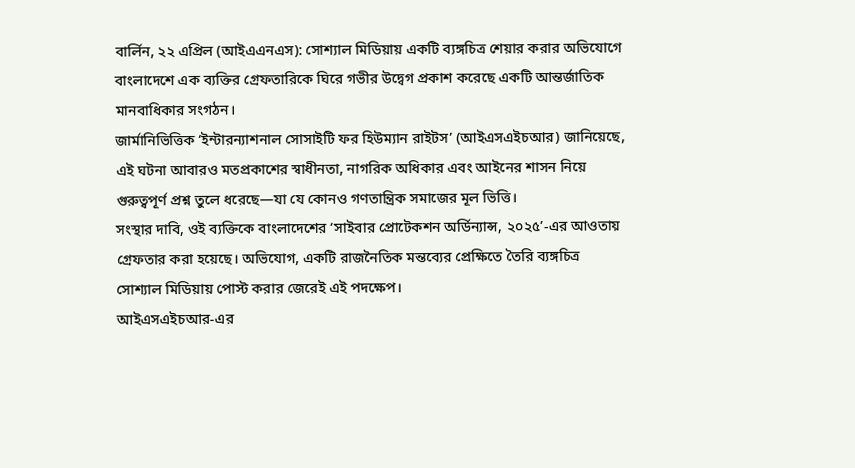বার্লিন, ২২ এপ্রিল (আইএএনএস): সোশ্যাল মিডিয়ায় একটি ব্যঙ্গচিত্র শেয়ার করার অভিযোগে বাংলাদেশে এক ব্যক্তির গ্রেফতারিকে ঘিরে গভীর উদ্বেগ প্রকাশ করেছে একটি আন্তর্জাতিক মানবাধিকার সংগঠন।
জার্মানিভিত্তিক ‘ইন্টারন্যাশনাল সোসাইটি ফর হিউম্যান রাইটস’ (আইএসএইচআর) জানিয়েছে, এই ঘটনা আবারও মতপ্রকাশের স্বাধীনতা, নাগরিক অধিকার এবং আইনের শাসন নিয়ে গুরুত্বপূর্ণ প্রশ্ন তুলে ধরেছে—যা যে কোনও গণতান্ত্রিক সমাজের মূল ভিত্তি।
সংস্থার দাবি, ওই ব্যক্তিকে বাংলাদেশের ‘সাইবার প্রোটেকশন অর্ডিন্যান্স, ২০২৫’-এর আওতায় গ্রেফতার করা হয়েছে। অভিযোগ, একটি রাজনৈতিক মন্তব্যের প্রেক্ষিতে তৈরি ব্যঙ্গচিত্র সোশ্যাল মিডিয়ায় পোস্ট করার জেরেই এই পদক্ষেপ।
আইএসএইচআর-এর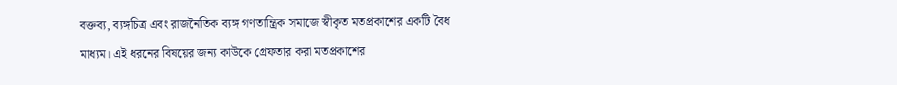বক্তব্য, ব্যঙ্গচিত্র এবং রাজনৈতিক ব্যঙ্গ গণতান্ত্রিক সমাজে স্বীকৃত মতপ্রকাশের একটি বৈধ মাধ্যম। এই ধরনের বিষয়ের জন্য কাউকে গ্রেফতার করা মতপ্রকাশের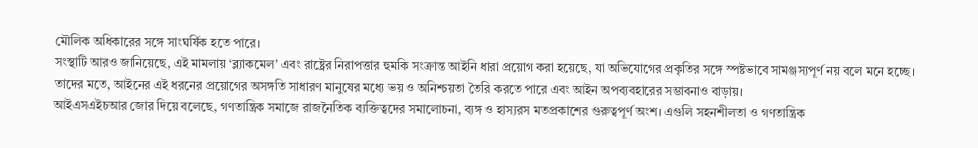মৌলিক অধিকারের সঙ্গে সাংঘর্ষিক হতে পারে।
সংস্থাটি আরও জানিয়েছে, এই মামলায় ‘ব্ল্যাকমেল’ এবং রাষ্ট্রের নিরাপত্তার হুমকি সংক্রান্ত আইনি ধারা প্রয়োগ করা হয়েছে, যা অভিযোগের প্রকৃতির সঙ্গে স্পষ্টভাবে সামঞ্জস্যপূর্ণ নয় বলে মনে হচ্ছে।
তাদের মতে, আইনের এই ধরনের প্রয়োগের অসঙ্গতি সাধারণ মানুষের মধ্যে ভয় ও অনিশ্চয়তা তৈরি করতে পারে এবং আইন অপব্যবহারের সম্ভাবনাও বাড়ায়।
আইএসএইচআর জোর দিয়ে বলেছে, গণতান্ত্রিক সমাজে রাজনৈতিক ব্যক্তিত্বদের সমালোচনা, ব্যঙ্গ ও হাস্যরস মতপ্রকাশের গুরুত্বপূর্ণ অংশ। এগুলি সহনশীলতা ও গণতান্ত্রিক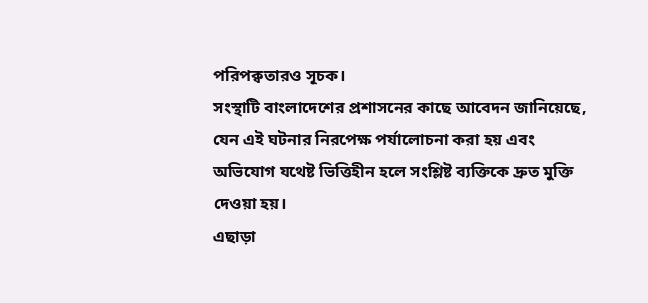পরিপক্বতারও সূচক।
সংস্থাটি বাংলাদেশের প্রশাসনের কাছে আবেদন জানিয়েছে, যেন এই ঘটনার নিরপেক্ষ পর্যালোচনা করা হয় এবং অভিযোগ যথেষ্ট ভিত্তিহীন হলে সংশ্লিষ্ট ব্যক্তিকে দ্রুত মুক্তি দেওয়া হয়।
এছাড়া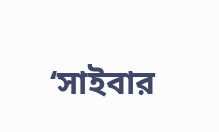‘সাইবার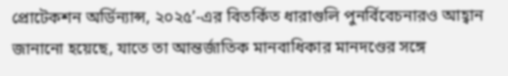প্রোটেকশন অর্ডিন্যান্স, ২০২৫’-এর বিতর্কিত ধারাগুলি পুনর্বিবেচনারও আহ্বান জানানো হয়েছে, যাতে তা আন্তর্জাতিক মানবাধিকার মানদণ্ডের সঙ্গে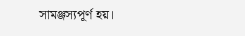সামঞ্জস্যপূর্ণ হয়।